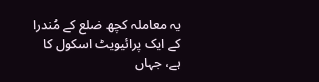یہ معاملہ کچھ ضلع کے مُندرا کے ایک پرائیویٹ اسکول کا ہے، جہاں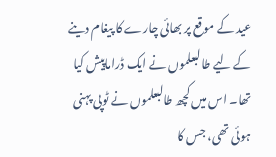عید کے موقع پر بھائی چارے کا پیغام دینے کے لیے طالبعلموں نے ایک ڈراماپیش کیا تھا۔ اس میں کچھ طالبعلموں نے ٹوپی پہنی ہوئی تھی، جس کا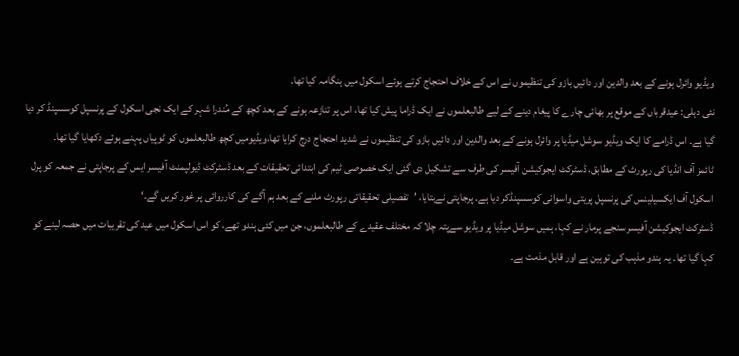ویڈیو وائرل ہونے کے بعد والدین اور دائیں بازو کی تنظیموں نے اس کے خلاف احتجاج کرتے ہوئے اسکول میں ہنگامہ کیا تھا۔
نئی دہلی: عیدقرباں کے موقع پر بھائی چارے کا پیغام دینے کے لیے طالبعلموں نے ایک ڈراما پیش کیا تھا، اس پر تنازعہ ہونے کے بعد کچھ کے مُندرا شہر کے ایک نجی اسکول کے پرنسپل کوسسپنڈ کر دیا گیا ہے۔ اس ڈرامے کا ایک ویڈیو سوشل میڈیا پر وائرل ہونے کے بعد والدین اور دائیں بازو کی تنظیموں نے شدید احتجاج درج کرایا تھا،ویڈیومیں کچھ طالبعلموں کو ٹوپیاں پہنے ہوئے دکھایا گیا تھا۔
ٹائمز آف انڈیا کی رپورٹ کے مطابق، ڈسٹرکٹ ایجوکیشن آفیسر کی طرف سے تشکیل دی گئی ایک خصوصی ٹیم کی ابتدائی تحقیقات کے بعد ڈسٹرکٹ ڈیولپمنٹ آفیسر ایس کے پرجاپتی نے جمعہ کو پرل اسکول آف ایکسیلینس کی پرنسپل پریتی واسوانی کوسسپنڈکر دیا ہے۔ پرجاپتی نےبتایا، ’تفصیلی تحقیقاتی رپورٹ ملنے کے بعد ہم آگے کی کارروائی پر غور کریں گے۔‘
ڈسٹرکٹ ایجوکیشن آفیسر سنجے پرمار نے کہا، ہمیں سوشل میڈیا پر ویڈیو سےپتہ چلا کہ مختلف عقیدے کے طالبعلموں، جن میں کئی ہندو تھے، کو اس اسکول میں عید کی تقریبات میں حصہ لینے کو کہا گیا تھا۔ یہ ہندو مذہب کی توہین ہے اور قابل مذمت ہے۔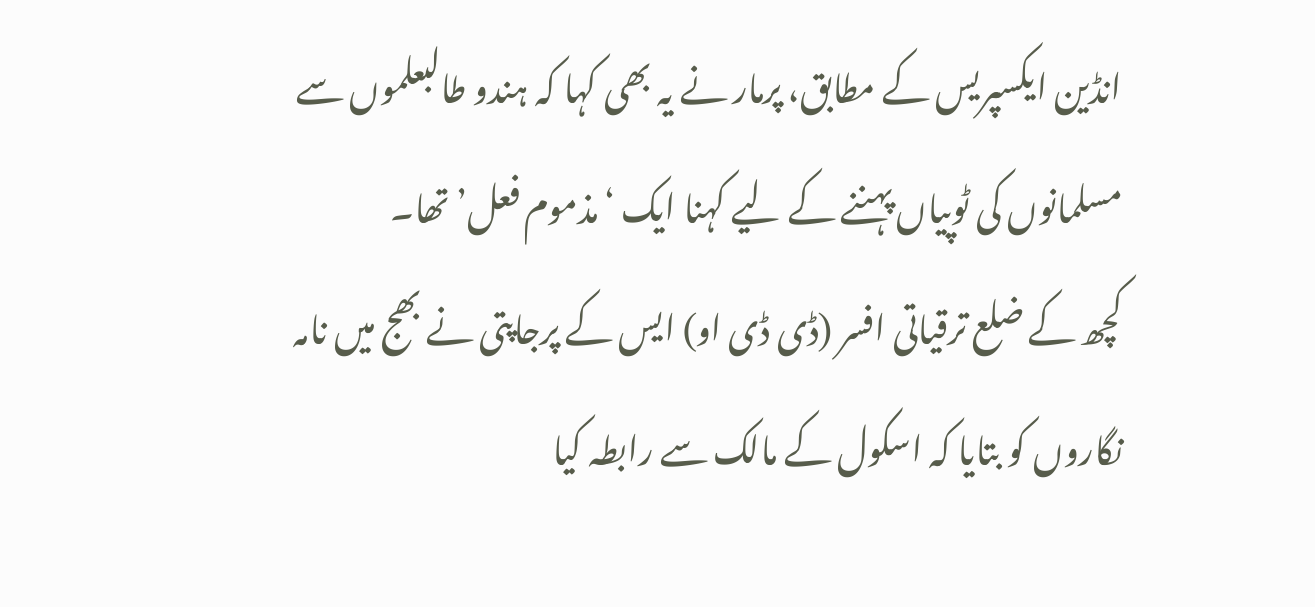انڈین ایکسپریس کے مطابق، پرمار نے یہ بھی کہا کہ ہندو طالبعلموں سے مسلمانوں کی ٹوپیاں پہننے کے لیے کہنا ایک ‘مذموم فعل’ تھا۔
کچھ کے ضلع ترقیاتی افسر (ڈی ڈی او) ایس کے پرجاپتی نے بھج میں نامہ نگاروں کو بتایا کہ اسکول کے مالک سے رابطہ کیا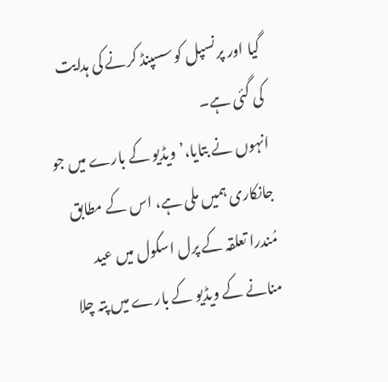گیا اور پرنسپل کو سسپنڈ کرنے کی ہدایت کی گئی ہے۔
انہوں نے بتایا،’ویڈیو کے بارے میں جو جانکاری ہمیں ملی ہے، اس کے مطابق مُندرا تعلقہ کے پرل اسکول میں عید منانے کے ویڈیو کے بارے میں پتہ چلا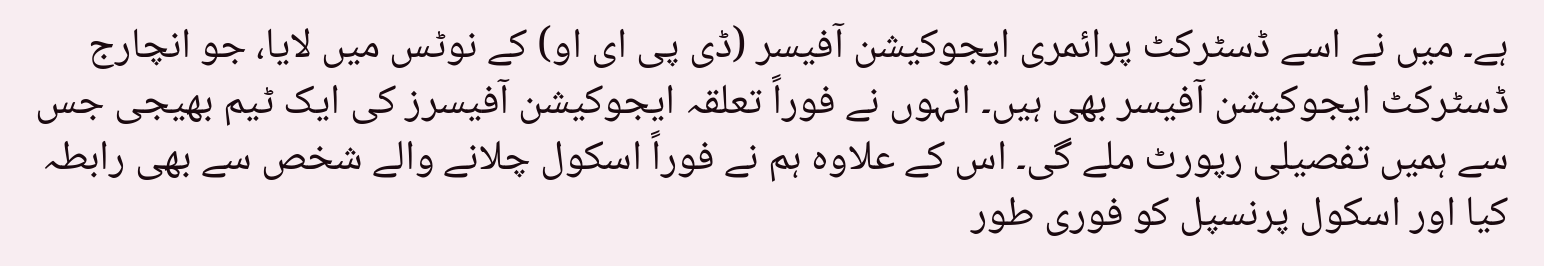ہے۔ میں نے اسے ڈسٹرکٹ پرائمری ایجوکیشن آفیسر (ڈی پی ای او) کے نوٹس میں لایا، جو انچارج ڈسٹرکٹ ایجوکیشن آفیسر بھی ہیں۔ انہوں نے فوراً تعلقہ ایجوکیشن آفیسرز کی ایک ٹیم بھیجی جس سے ہمیں تفصیلی رپورٹ ملے گی۔ اس کے علاوہ ہم نے فوراً اسکول چلانے والے شخص سے بھی رابطہ کیا اور اسکول پرنسپل کو فوری طور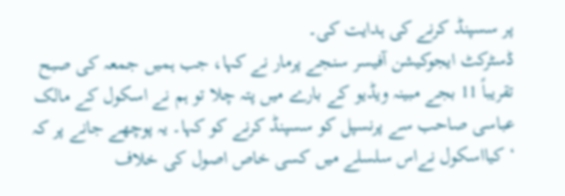پر سسپنڈ کرنے کی ہدایت کی۔
ڈسٹرکٹ ایجوکیشن آفیسر سنجے پرمار نے کہا، جب ہمیں جمعہ کی صبح تقریباً 11 بجے مبینہ ویڈیو کے بارے میں پتہ چلا تو ہم نے اسکول کے مالک عباسی صاحب سے پرنسپل کو سسپنڈ کرنے کو کہا۔ یہ پوچھے جانے پر کہ ‘کیااسکول نےاس سلسلے میں کسی خاص اصول کی خلاف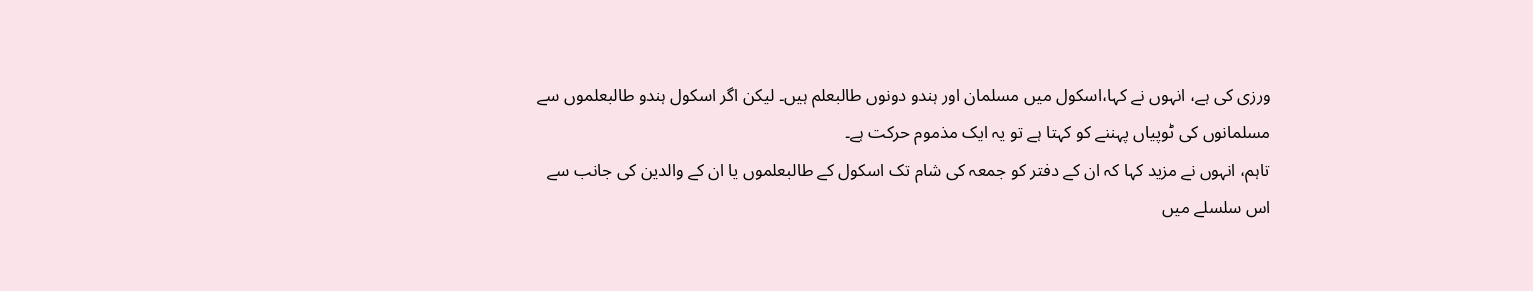ورزی کی ہے، انہوں نے کہا،اسکول میں مسلمان اور ہندو دونوں طالبعلم ہیں۔ لیکن اگر اسکول ہندو طالبعلموں سے مسلمانوں کی ٹوپیاں پہننے کو کہتا ہے تو یہ ایک مذموم حرکت ہے۔
تاہم، انہوں نے مزید کہا کہ ان کے دفتر کو جمعہ کی شام تک اسکول کے طالبعلموں یا ان کے والدین کی جانب سے اس سلسلے میں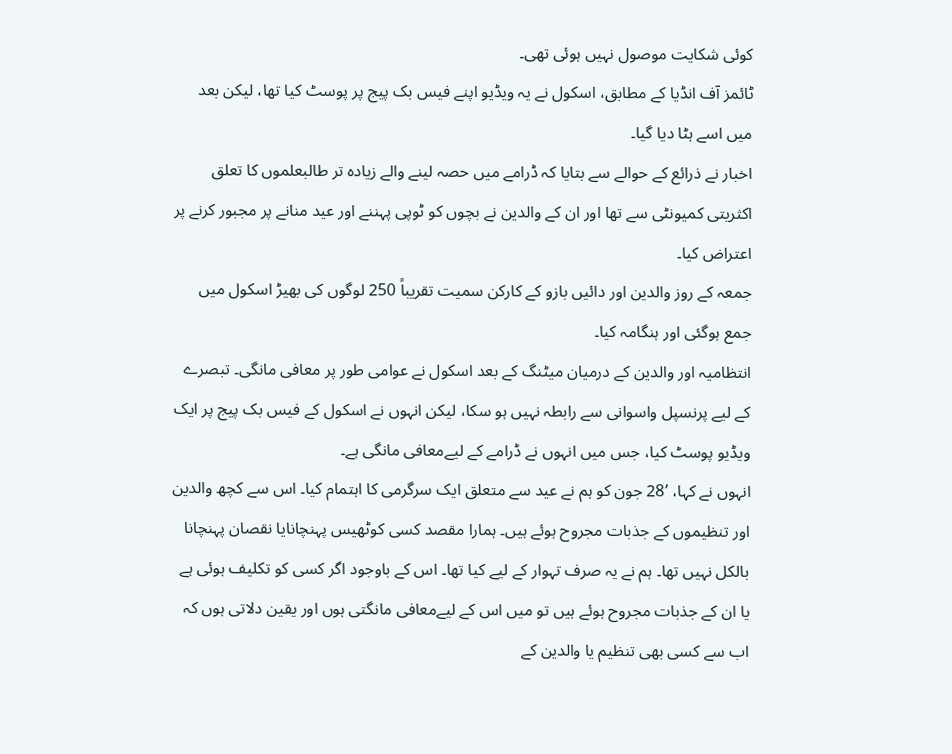کوئی شکایت موصول نہیں ہوئی تھی۔
ٹائمز آف انڈیا کے مطابق، اسکول نے یہ ویڈیو اپنے فیس بک پیج پر پوسٹ کیا تھا، لیکن بعد میں اسے ہٹا دیا گیا۔
اخبار نے ذرائع کے حوالے سے بتایا کہ ڈرامے میں حصہ لینے والے زیادہ تر طالبعلموں کا تعلق اکثریتی کمیونٹی سے تھا اور ان کے والدین نے بچوں کو ٹوپی پہننے اور عید منانے پر مجبور کرنے پر اعتراض کیا۔
جمعہ کے روز والدین اور دائیں بازو کے کارکن سمیت تقریباً 250 لوگوں کی بھیڑ اسکول میں جمع ہوگئی اور ہنگامہ کیا۔
انتظامیہ اور والدین کے درمیان میٹنگ کے بعد اسکول نے عوامی طور پر معافی مانگی۔ تبصرے کے لیے پرنسپل واسوانی سے رابطہ نہیں ہو سکا، لیکن انہوں نے اسکول کے فیس بک پیج پر ایک ویڈیو پوسٹ کیا، جس میں انہوں نے ڈرامے کے لیےمعافی مانگی ہے۔
انہوں نے کہا، ’28 جون کو ہم نے عید سے متعلق ایک سرگرمی کا اہتمام کیا۔ اس سے کچھ والدین اور تنظیموں کے جذبات مجروح ہوئے ہیں۔ ہمارا مقصد کسی کوٹھیس پہنچانایا نقصان پہنچانا بالکل نہیں تھا۔ ہم نے یہ صرف تہوار کے لیے کیا تھا۔ اس کے باوجود اگر کسی کو تکلیف ہوئی ہے یا ان کے جذبات مجروح ہوئے ہیں تو میں اس کے لیےمعافی مانگتی ہوں اور یقین دلاتی ہوں کہ اب سے کسی بھی تنظیم یا والدین کے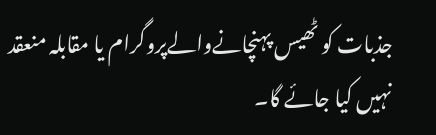جذبات کو ٹھیس پہنچانےوالےپروگرام یا مقابلہ منعقد نہیں کیا جائے گا۔